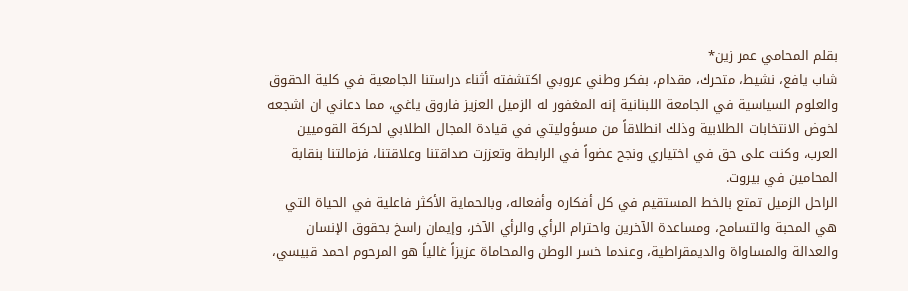بقلم المحامي عمر زين*
شاب يافع، نشيط، متحرك، مقدام، بفكر وطني عروبي اكتشفته أثناء دراستنا الجامعية في كلية الحقوق والعلوم السياسية في الجامعة اللبنانية إنه المغفور له الزميل العزيز فاروق ياغي، مما دعاني ان اشجعه لخوض الانتخابات الطلابية وذلك انطلاقاً من مسؤوليتي في قيادة المجال الطلابي لحركة القوميين العرب، وكنت على حق في اختياري ونجح عضواً في الرابطة وتعززت صداقتنا وعلاقتنا، فزمالتنا بنقابة المحامين في بيروت.
الراحل الزميل تمتع بالخط المستقيم في كل أفكاره وأفعاله، وبالحماية الأكثر فاعلية في الحياة التي هي المحبة والتسامح، ومساعدة الآخرين واحترام الرأي والرأي الآخر، وإيمان راسخ بحقوق الإنسان والعدالة والمساواة والديمقراطية، وعندما خسر الوطن والمحاماة عزيزاً غالياً هو المرحوم احمد قبيسي،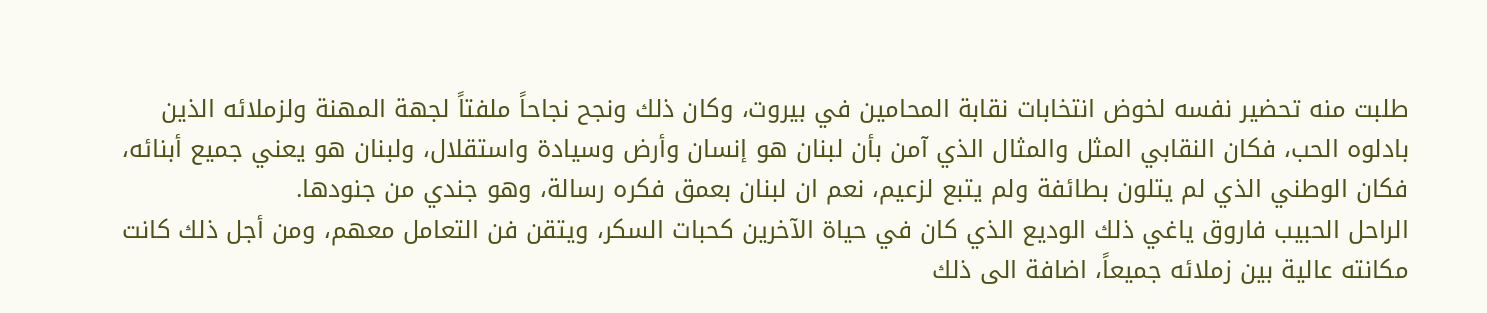طلبت منه تحضير نفسه لخوض انتخابات نقابة المحامين في بيروت، وكان ذلك ونجح نجاحاً ملفتاً لجهة المهنة ولزملائه الذين بادلوه الحب، فكان النقابي المثل والمثال الذي آمن بأن لبنان هو إنسان وأرض وسيادة واستقلال، ولبنان هو يعني جميع أبنائه، فكان الوطني الذي لم يتلون بطائفة ولم يتبع لزعيم، نعم ان لبنان بعمق فكره رسالة، وهو جندي من جنودها.
الراحل الحبيب فاروق ياغي ذلك الوديع الذي كان في حياة الآخرين كحبات السكر، ويتقن فن التعامل معهم، ومن أجل ذلك كانت مكانته عالية بين زملائه جميعاً، اضافة الى ذلك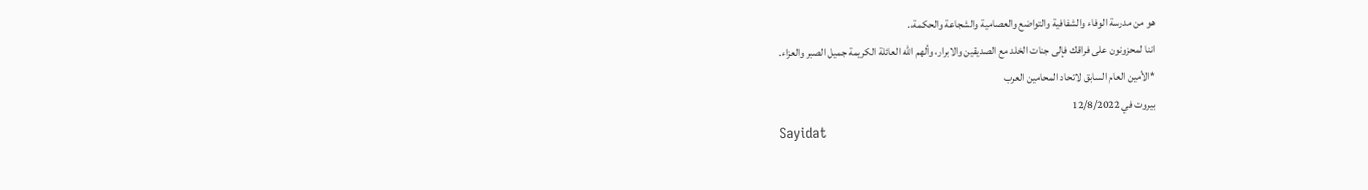هو من مدرسة الوفاء والشفافية والتواضع والعصامية والشجاعة والحكمة،.
اننا لمحزونون على فراقك فإلى جنات الخلد مع الصديقين والابرار، وألهم الله العائلة الكريمة جميل الصبر والعزاء.
*الأمين العام السابق لاتحاد المحامين العرب
بيروت في 12/8/2022
Sayidat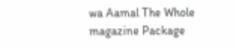wa Aamal The Whole magazine Package